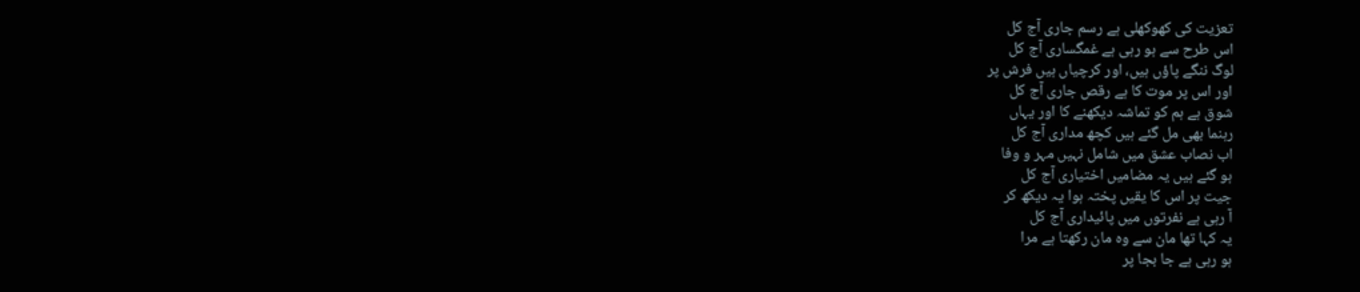تعزیت کی کھوکھلی ہے رسم جاری آج کل
اس طرح سے ہو رہی ہے غمگساری آج کل
لوگ ننگے پاؤں ہیں، اور کرچیاں ہیں فرش پر
اور اس پر موت کا ہے رقص جاری آج کل
شوق ہے ہم کو تماشہ دیکھنے کا اور یہاں
رہنما بھی مل گئے ہیں کچھ مداری آج کل
اب نصاب عشق میں شامل نہیں مہر و وفا
ہو گئے ہیں یہ مضامیں اختیاری آج کل
جیت پر اس کا یقیں پختہ ہوا یہ دیکھ کر
آ رہی ہے نفرتوں میں پائیداری آج کل
یہ کہا تھا مان سے وہ مان رکھتا ہے مرا
ہو رہی ہے جا بجا پر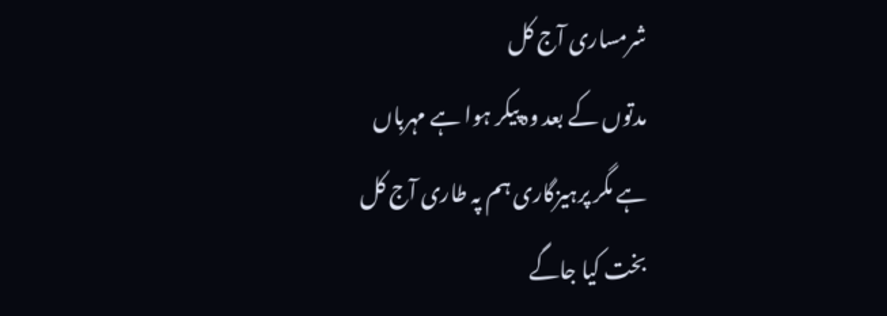شرمساری آج کل
مدتوں کے بعد وہ پیکر ہوا ہے مہرباں
ہے مگر پرہیزگاری ہم پہ طاری آج کل
بخت کیا جاگے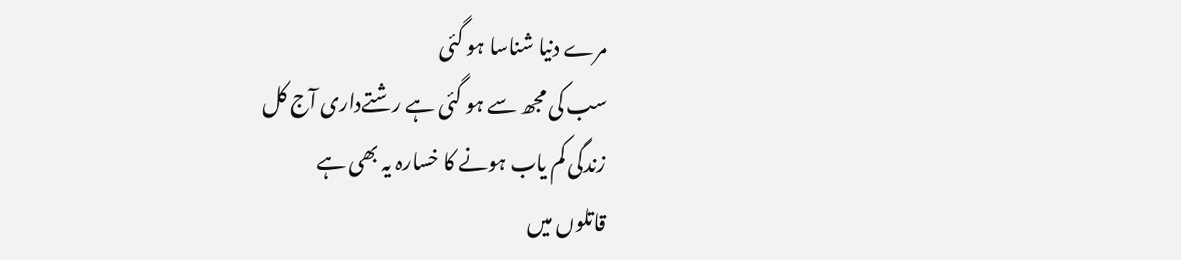مرے دنیا شناسا ہو گئی
سب کی مجھ سے ہو گئی ہے رشتےداری آج کل
زندگی کم یاب ہونے کا خسارہ یہ بھی ہے
قاتلوں میں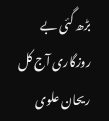بڑھ گئی بے روزگاری آج کل
ریحان علوی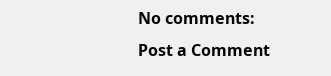No comments:
Post a Comment